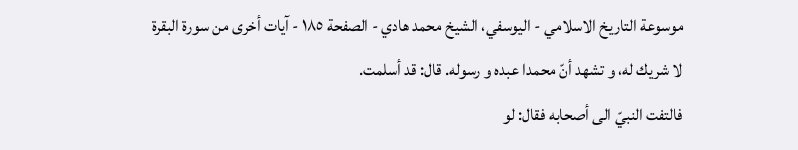موسوعة التاريخ الاسلامي - اليوسفي، الشيخ محمد هادي - الصفحة ١٨٥ - آيات أخرى من سورة البقرة
لا شريك له، و تشهد أنّ محمدا عبده و رسوله. قال: قد أسلمت.
فالتفت النبيّ الى أصحابه فقال: لو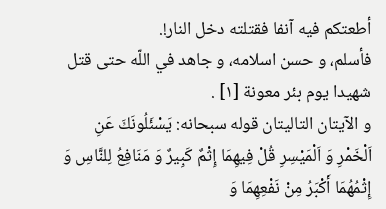أطعتكم فيه آنفا فقتلته دخل النار!.
فأسلم، و حسن اسلامه، و جاهد في اللّه حتى قتل شهيدا يوم بئر معونة [١] .
و الآيتان التاليتان قوله سبحانه: يَسْئَلُونَكَ عَنِ اَلْخَمْرِ وَ اَلْمَيْسِرِ قُلْ فِيهِمَا إِثْمٌ كَبِيرٌ وَ مَنَافِعُ لِلنَّاسِ وَ إِثْمُهُمَا أَكْبَرُ مِنْ نَفْعِهِمَا وَ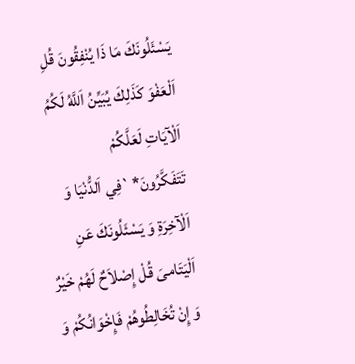يَسْئَلُونَكَ مَا ذَا يُنْفِقُونَ قُلِ اَلْعَفْوَ كَذَلِكَ يُبَيِّنُ اَللَّهُ لَكُمُ اَلْآيَاتِ لَعَلَّكُمْ تَتَفَكَّرُونَ*`فِي اَلدُّنْيَا وَ اَلْآخِرَةِ وَ يَسْئَلُونَكَ عَنِ اَلْيَتَامىَ قُلْ إِصْلاَحٌ لَهُمْ خَيْرٌ وَ إِنْ تُخَالِطُوهُمْ فَإِخْوَانُكُمْ وَ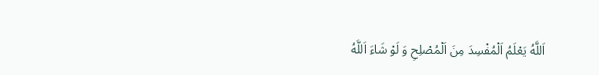اَللَّهُ يَعْلَمُ اَلْمُفْسِدَ مِنَ اَلْمُصْلِحِ وَ لَوْ شَاءَ اَللَّهُ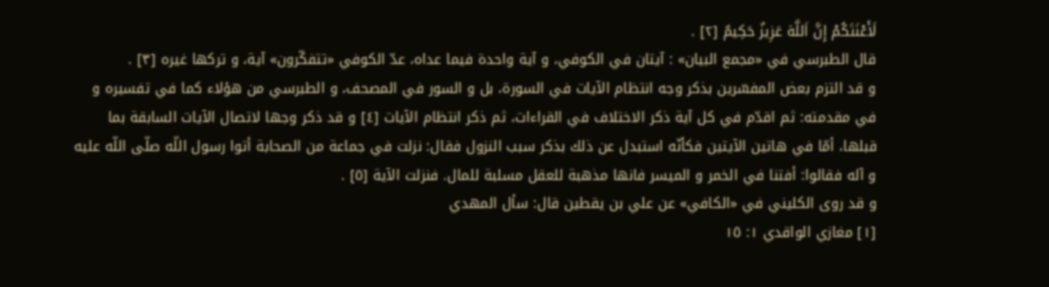لَأَعْنَتَكُمْ إِنَّ اَللَّهَ عَزِيزٌ حَكِيمٌ [٢] .
قال الطبرسي في «مجمع البيان» : آيتان في الكوفي، و آية واحدة فيما عداه، عدّ الكوفي «تتفكّرون» آية، و تركها غيره [٣] .
و قد التزم بعض المفسّرين بذكر وجه انتظام الآيات في السورة، بل و السور في المصحف، و الطبرسي من هؤلاء كما في تفسيره و في مقدمته: ثم اقدّم في كل آية ذكر الاختلاف في القراءات، ثم ذكر انتظام الآيات [٤] و قد ذكر وجها لاتصال الآيات السابقة بما قبلها، أمّا في هاتين الآيتين فكأنّه استبدل عن ذلك بذكر سبب النزول فقال: نزلت في جماعة من الصحابة أتوا رسول اللّه صلّى اللّه عليه و آله فقالوا: أفتنا في الخمر و الميسر فانها مذهبة للعقل مسلبة للمال. فنزلت الآية [٥] .
و قد روى الكليني في «الكافي» عن علي بن يقطين قال: سأل المهدي
[١] مغازي الواقدي ١: ١٥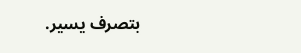بتصرف يسير.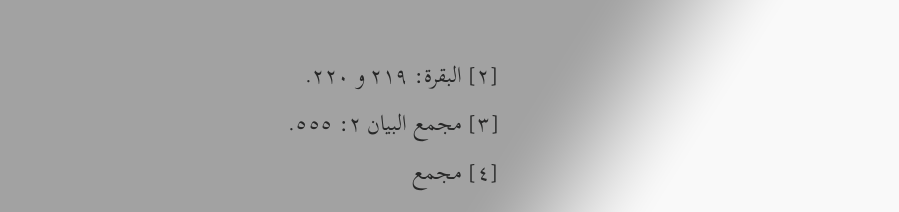[٢] البقرة: ٢١٩ و ٢٢٠.
[٣] مجمع البيان ٢: ٥٥٥.
[٤] مجمع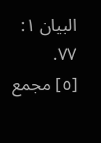البيان ١: ٧٧.
[٥] مجمع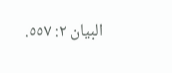البيان ٢: ٥٥٧.